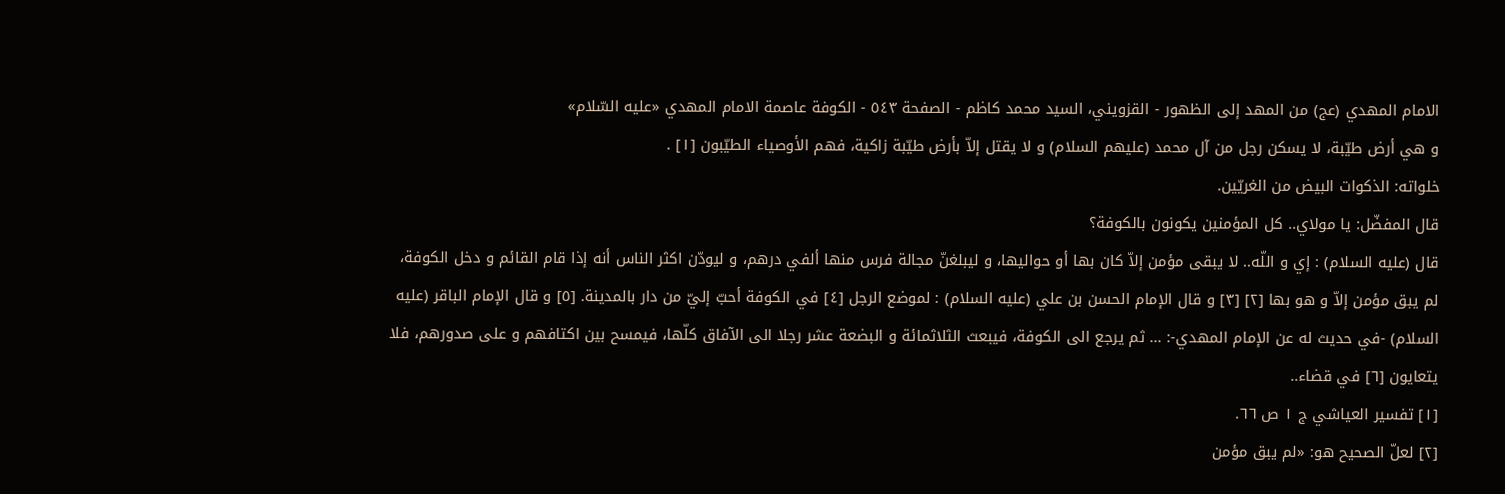الامام المهدي (عج) من المهد إلى الظهور - القزويني، السيد محمد كاظم - الصفحة ٥٤٣ - الكوفة عاصمة الامام المهدي «عليه السّلام»
و هي أرض طيّبة، لا يسكن رجل من آل محمد (عليهم السلام) و لا يقتل إلاّ بأرض طيّبة زاكية، فهم الأوصياء الطيّبون [١] .
خلواته: الذكوات البيض من الغريّين.
قال المفضّل: يا مولاي.. كل المؤمنين يكونون بالكوفة؟
قال (عليه السلام) : إي و اللّه.. لا يبقى مؤمن إلاّ كان بها أو حواليها، و ليبلغنّ مجالة فرس منها ألفي درهم، و ليودّن اكثر الناس أنه إذا قام القائم و دخل الكوفة، لم يبق مؤمن إلاّ و هو بها [٢] [٣] و قال الإمام الحسن بن علي (عليه السلام) : لموضع الرجل [٤] في الكوفة أحبّ إليّ من دار بالمدينة. [٥] و قال الإمام الباقر (عليه السلام) -في حديث له عن الإمام المهدي-: ... ثم يرجع الى الكوفة، فيبعث الثلاثمائة و البضعة عشر رجلا الى الآفاق كلّها، فيمسح بين اكتافهم و على صدورهم، فلا يتعايون [٦] في قضاء..
[١] تفسير العياشي ج ١ ص ٦٦.
[٢] لعلّ الصحيح هو: «لم يبق مؤمن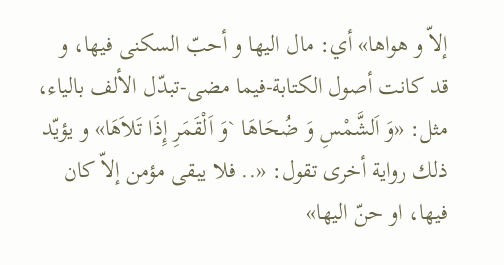إلاّ و هواها» أي: مال اليها و أحبّ السكنى فيها، و قد كانت أصول الكتابة-فيما مضى-تبدّل الألف بالياء، مثل: «وَ اَلشَّمْسِ وَ ضُحَاهَا `وَ اَلْقَمَرِ إِذَا تَلاَهَا» و يؤيّد ذلك رواية أخرى تقول: «.. فلا يبقى مؤمن إلاّ كان فيها، او حنّ اليها»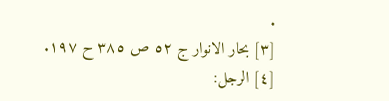.
[٣] بحار الانوار ج ٥٢ ص ٣٨٥ ح ١٩٧.
[٤] الرجل: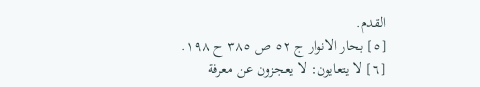القدم.
[٥] بحار الانوار ج ٥٢ ص ٣٨٥ ح ١٩٨.
[٦] لا يتعايون: لا يعجزون عن معرفة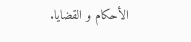الأحكام و القضايا.